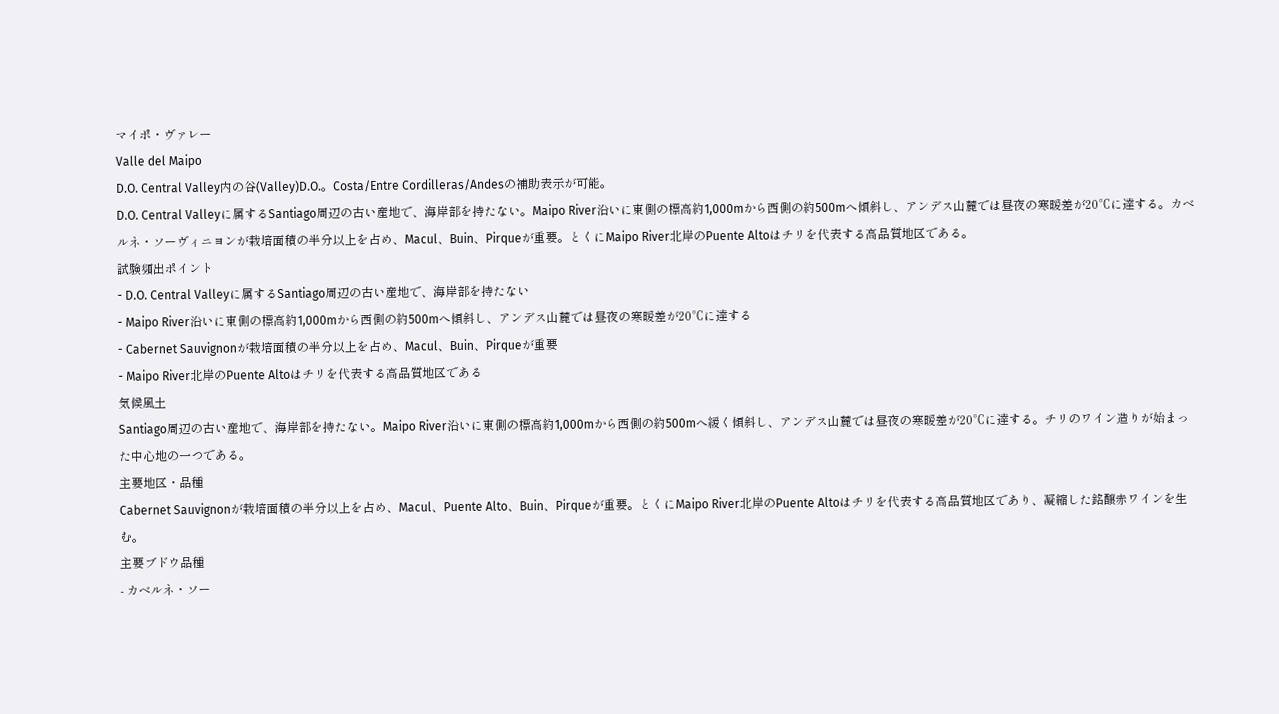マイポ・ヴァレー
Valle del Maipo
D.O. Central Valley内の谷(Valley)D.O.。Costa/Entre Cordilleras/Andesの補助表示が可能。
D.O. Central Valleyに属するSantiago周辺の古い産地で、海岸部を持たない。Maipo River沿いに東側の標高約1,000mから西側の約500mへ傾斜し、アンデス山麓では昼夜の寒暖差が20℃に達する。カベルネ・ソーヴィニヨンが栽培面積の半分以上を占め、Macul、Buin、Pirqueが重要。とくにMaipo River北岸のPuente Altoはチリを代表する高品質地区である。
試験頻出ポイント
- D.O. Central Valleyに属するSantiago周辺の古い産地で、海岸部を持たない
- Maipo River沿いに東側の標高約1,000mから西側の約500mへ傾斜し、アンデス山麓では昼夜の寒暖差が20℃に達する
- Cabernet Sauvignonが栽培面積の半分以上を占め、Macul、Buin、Pirqueが重要
- Maipo River北岸のPuente Altoはチリを代表する高品質地区である
気候風土
Santiago周辺の古い産地で、海岸部を持たない。Maipo River沿いに東側の標高約1,000mから西側の約500mへ緩く傾斜し、アンデス山麓では昼夜の寒暖差が20℃に達する。チリのワイン造りが始まった中心地の一つである。
主要地区・品種
Cabernet Sauvignonが栽培面積の半分以上を占め、Macul、Puente Alto、Buin、Pirqueが重要。とくにMaipo River北岸のPuente Altoはチリを代表する高品質地区であり、凝縮した銘醸赤ワインを生む。
主要ブドウ品種
- カベルネ・ソー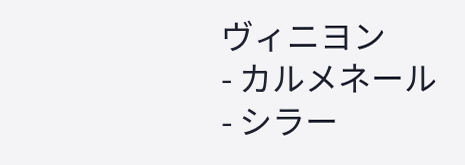ヴィニヨン
- カルメネール
- シラー